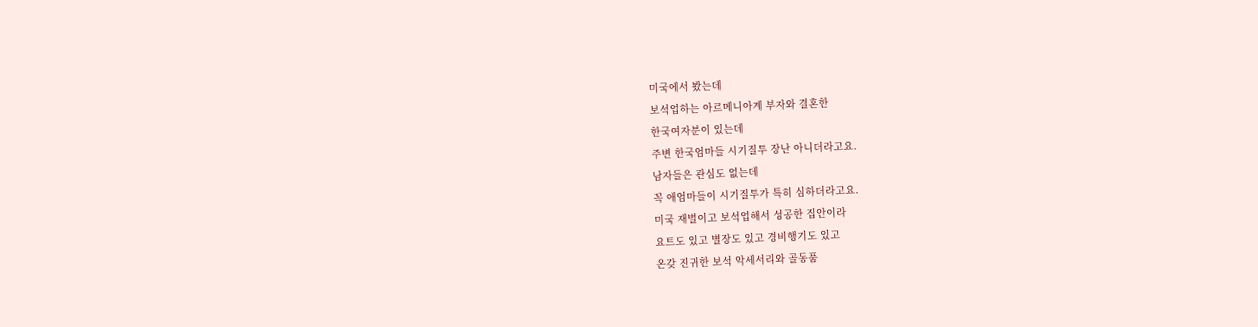미국에서 봤는데
보석업하는 아르메니아계 부자와 결혼한
한국여자분이 있는데
주변 한국엄마들 시기질투 장난 아니더라고요.
남자들은 관심도 없는데
꼭 애엄마들이 시기질투가 특히 심하더라고요.
미국 재벌이고 보석업해서 성공한 집안이라
요트도 있고 별장도 있고 경비행기도 있고
온갖 진귀한 보석 악세서리와 골동품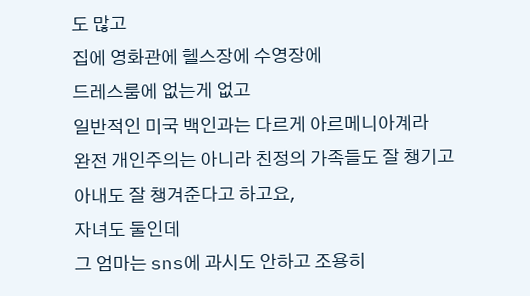도 많고
집에 영화관에 헬스장에 수영장에
드레스룸에 없는게 없고
일반적인 미국 백인과는 다르게 아르메니아계라
완전 개인주의는 아니라 친정의 가족들도 잘 챙기고
아내도 잘 챙겨준다고 하고요,
자녀도 둘인데
그 엄마는 sns에 과시도 안하고 조용히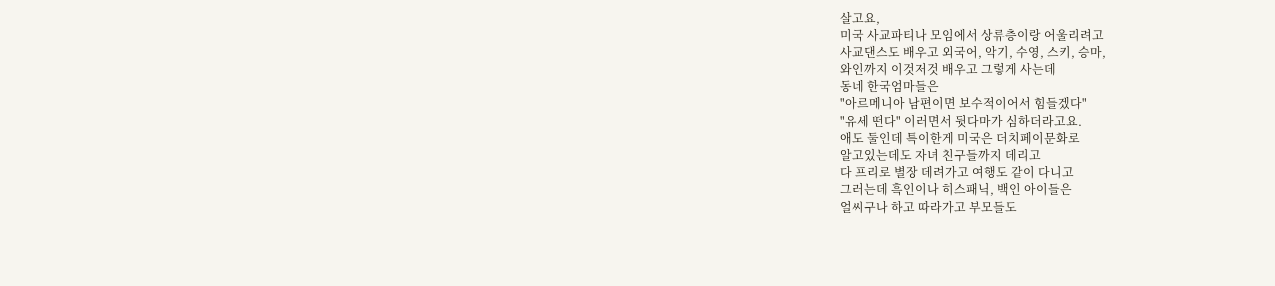살고요,
미국 사교파티나 모임에서 상류층이랑 어울리려고
사교댄스도 배우고 외국어, 악기, 수영, 스키, 승마,
와인까지 이것저것 배우고 그렇게 사는데
동네 한국엄마들은
"아르메니아 남편이면 보수적이어서 힘들겠다"
"유세 떤다" 이러면서 뒷다마가 심하더라고요.
애도 둘인데 특이한게 미국은 더치페이문화로
알고있는데도 자녀 친구들까지 데리고
다 프리로 별장 데려가고 여행도 같이 다니고
그러는데 흑인이나 히스패닉, 백인 아이들은
얼씨구나 하고 따라가고 부모들도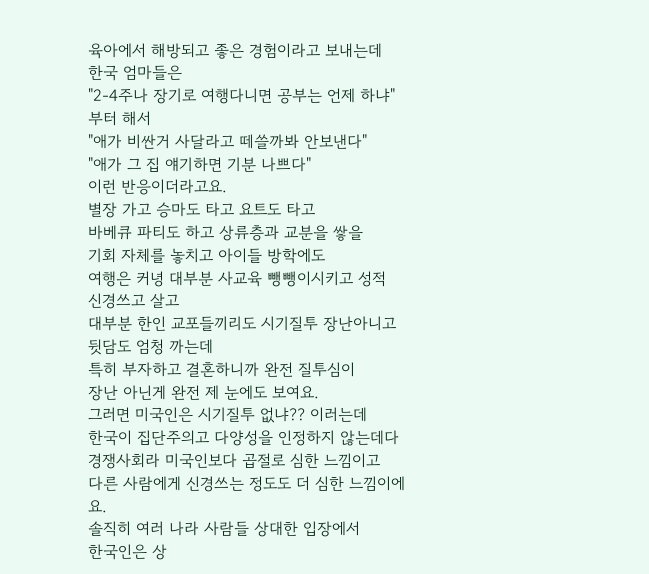육아에서 해방되고 좋은 경험이라고 보내는데
한국 엄마들은
"2-4주나 장기로 여행다니면 공부는 언제 하냐"부터 해서
"애가 비싼거 사달라고 떼쓸까봐 안보낸다"
"애가 그 집 얘기하면 기분 나쁘다"
이런 반응이더라고요.
별장 가고 승마도 타고 요트도 타고
바베큐 파티도 하고 상류층과 교분을 쌓을
기회 자체를 놓치고 아이들 방학에도
여행은 커녕 대부분 사교육 뺑뺑이시키고 성적
신경쓰고 살고
대부분 한인 교포들끼리도 시기질투 장난아니고
뒷담도 엄청 까는데
특히 부자하고 결혼하니까 완전 질투심이
장난 아닌게 완전 제 눈에도 보여요.
그러면 미국인은 시기질투 없냐?? 이러는데
한국이 집단주의고 다양성을 인정하지 않는데다
경쟁사회라 미국인보다 곱절로 심한 느낌이고
다른 사람에게 신경쓰는 정도도 더 심한 느낌이에요.
솔직히 여러 나라 사람들 상대한 입장에서
한국인은 상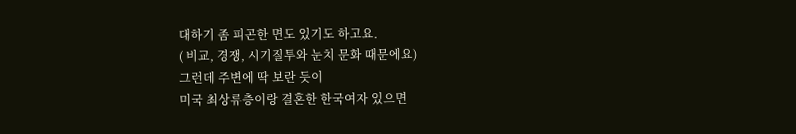대하기 좀 피곤한 면도 있기도 하고요.
( 비교, 경쟁, 시기질투와 눈치 문화 때문에요)
그런데 주변에 딱 보란 듯이
미국 최상류층이랑 결혼한 한국여자 있으면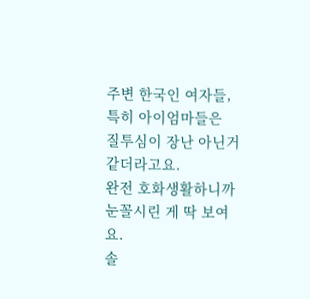주변 한국인 여자들, 특히 아이엄마들은
질투심이 장난 아닌거 같더라고요.
완전 호화생활하니까 눈꼴시린 게 딱 보여요.
솔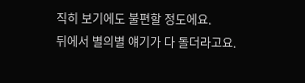직히 보기에도 불편할 정도에요.
뒤에서 별의별 얘기가 다 돌더라고요.